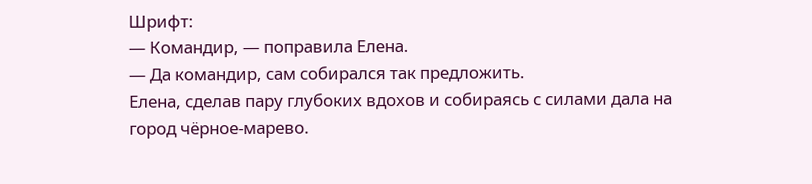Шрифт:
— Командир, — поправила Елена.
— Да командир, сам собирался так предложить.
Елена, сделав пару глубоких вдохов и собираясь с силами дала на город чёрное-марево.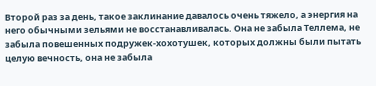Второй раз за день, такое заклинание давалось очень тяжело, а энергия на него обычными зельями не восстанавливалась. Она не забыла Теллема, не забыла повешенных подружек-хохотушек, которых должны были пытать целую вечность, она не забыла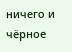ничего и чёрное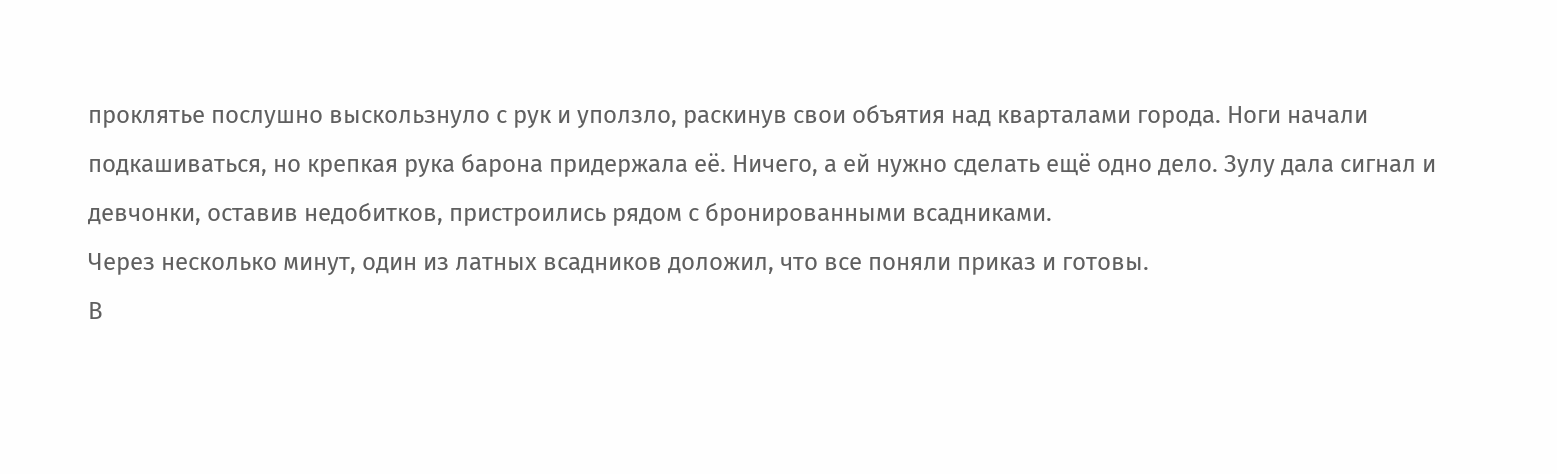проклятье послушно выскользнуло с рук и уползло, раскинув свои объятия над кварталами города. Ноги начали подкашиваться, но крепкая рука барона придержала её. Ничего, а ей нужно сделать ещё одно дело. Зулу дала сигнал и девчонки, оставив недобитков, пристроились рядом с бронированными всадниками.
Через несколько минут, один из латных всадников доложил, что все поняли приказ и готовы.
В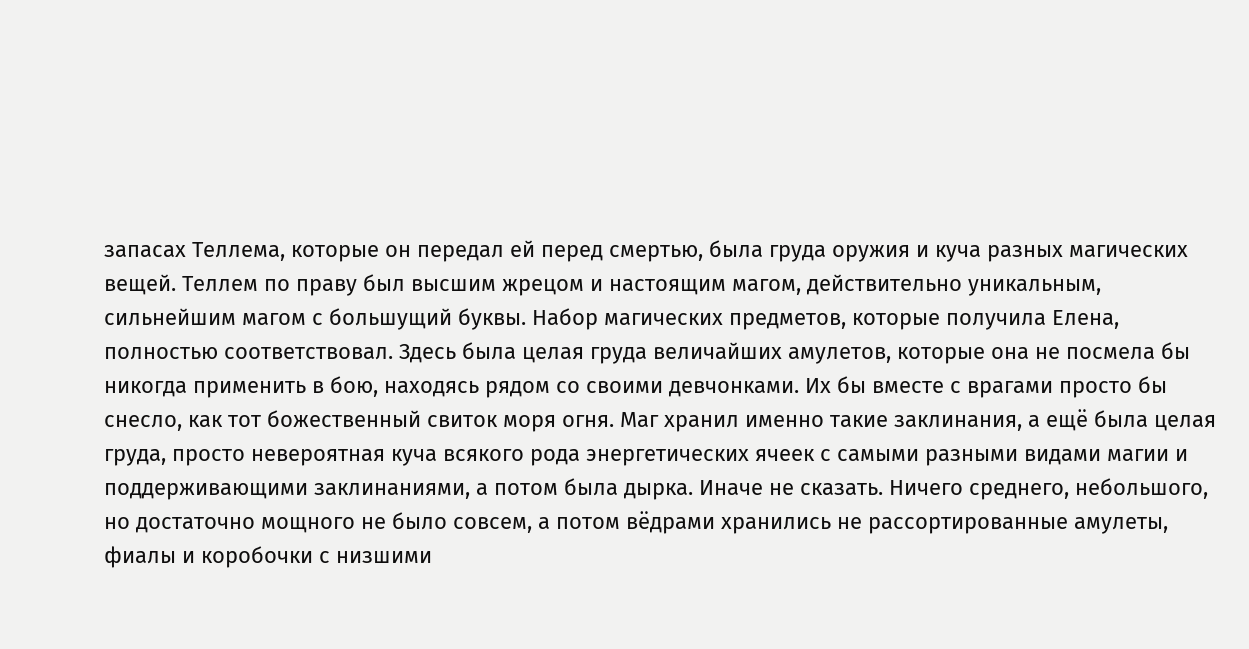запасах Теллема, которые он передал ей перед смертью, была груда оружия и куча разных магических вещей. Теллем по праву был высшим жрецом и настоящим магом, действительно уникальным, сильнейшим магом с большущий буквы. Набор магических предметов, которые получила Елена, полностью соответствовал. Здесь была целая груда величайших амулетов, которые она не посмела бы никогда применить в бою, находясь рядом со своими девчонками. Их бы вместе с врагами просто бы снесло, как тот божественный свиток моря огня. Маг хранил именно такие заклинания, а ещё была целая груда, просто невероятная куча всякого рода энергетических ячеек с самыми разными видами магии и поддерживающими заклинаниями, а потом была дырка. Иначе не сказать. Ничего среднего, небольшого, но достаточно мощного не было совсем, а потом вёдрами хранились не рассортированные амулеты, фиалы и коробочки с низшими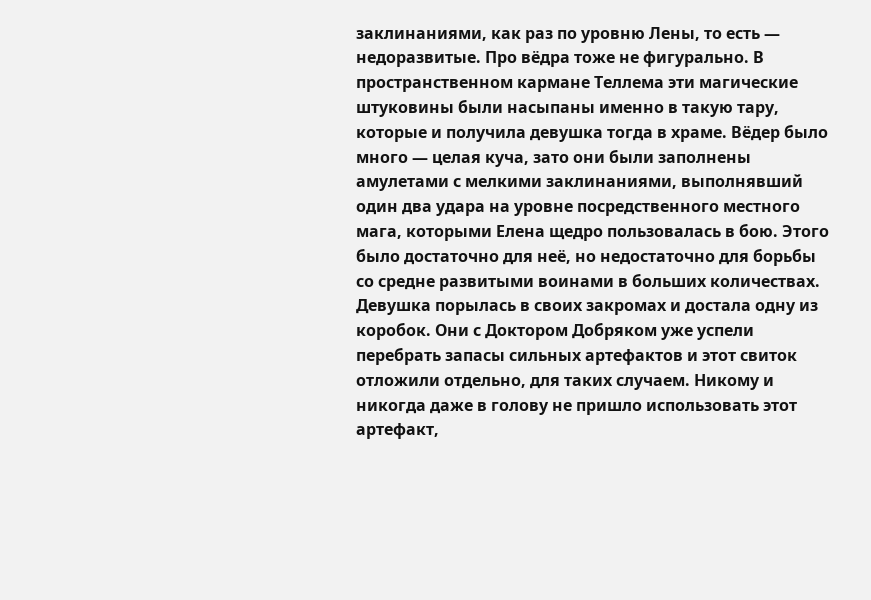заклинаниями, как раз по уровню Лены, то есть — недоразвитые. Про вёдра тоже не фигурально. В пространственном кармане Теллема эти магические штуковины были насыпаны именно в такую тару, которые и получила девушка тогда в храме. Вёдер было много — целая куча, зато они были заполнены амулетами с мелкими заклинаниями, выполнявший один два удара на уровне посредственного местного мага, которыми Елена щедро пользовалась в бою. Этого было достаточно для неё, но недостаточно для борьбы со средне развитыми воинами в больших количествах.
Девушка порылась в своих закромах и достала одну из коробок. Они с Доктором Добряком уже успели перебрать запасы сильных артефактов и этот свиток отложили отдельно, для таких случаем. Никому и никогда даже в голову не пришло использовать этот артефакт,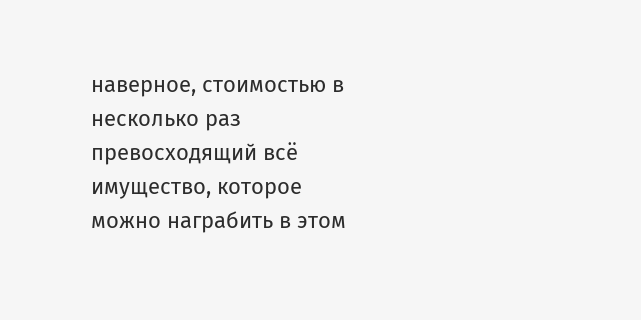наверное, стоимостью в несколько раз превосходящий всё имущество, которое можно награбить в этом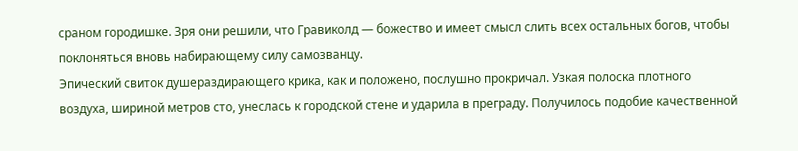сраном городишке. Зря они решили, что Гравиколд — божество и имеет смысл слить всех остальных богов, чтобы поклоняться вновь набирающему силу самозванцу.
Эпический свиток душераздирающего крика, как и положено, послушно прокричал. Узкая полоска плотного воздуха, шириной метров сто, унеслась к городской стене и ударила в преграду. Получилось подобие качественной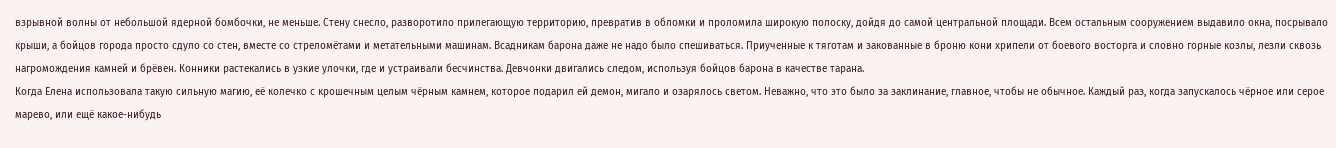взрывной волны от небольшой ядерной бомбочки, не меньше. Стену снесло, разворотило прилегающую территорию, превратив в обломки и проломила широкую полоску, дойдя до самой центральной площади. Всем остальным сооружением выдавило окна, посрывало крыши, а бойцов города просто сдуло со стен, вместе со стреломётами и метательными машинам. Всадникам барона даже не надо было спешиваться. Приученные к тяготам и закованные в броню кони хрипели от боевого восторга и словно горные козлы, лезли сквозь нагромождения камней и брёвен. Конники растекались в узкие улочки, где и устраивали бесчинства. Девчонки двигались следом, используя бойцов барона в качестве тарана.
Когда Елена использовала такую сильную магию, её колечко с крошечным целым чёрным камнем, которое подарил ей демон, мигало и озарялось светом. Неважно, что это было за заклинание, главное, чтобы не обычное. Каждый раз, когда запускалось чёрное или серое марево, или ещё какое-нибудь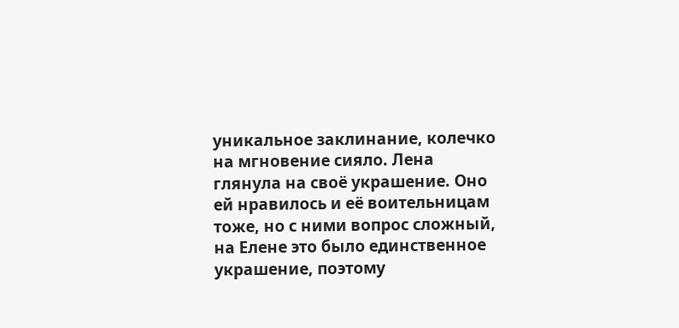уникальное заклинание, колечко на мгновение сияло. Лена глянула на своё украшение. Оно ей нравилось и её воительницам тоже, но с ними вопрос сложный, на Елене это было единственное украшение, поэтому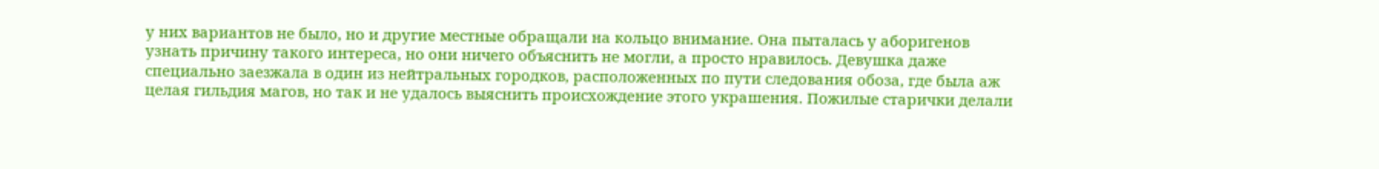у них вариантов не было, но и другие местные обращали на кольцо внимание. Она пыталась у аборигенов узнать причину такого интереса, но они ничего объяснить не могли, а просто нравилось. Девушка даже специально заезжала в один из нейтральных городков, расположенных по пути следования обоза, где была аж целая гильдия магов, но так и не удалось выяснить происхождение этого украшения. Пожилые старички делали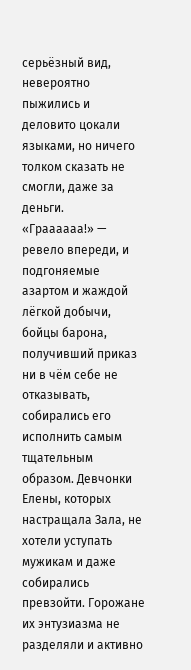серьёзный вид, невероятно пыжились и деловито цокали языками, но ничего толком сказать не смогли, даже за деньги.
«Граааааа!» — ревело впереди, и подгоняемые азартом и жаждой лёгкой добычи, бойцы барона, получивший приказ ни в чём себе не отказывать, собирались его исполнить самым тщательным образом. Девчонки Елены, которых настращала Зала, не хотели уступать мужикам и даже собирались превзойти. Горожане их энтузиазма не разделяли и активно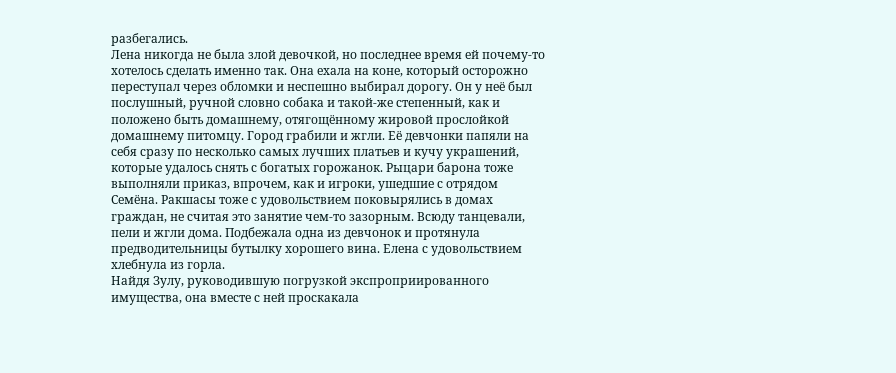разбегались.
Лена никогда не была злой девочкой, но последнее время ей почему-то хотелось сделать именно так. Она ехала на коне, который осторожно переступал через обломки и неспешно выбирал дорогу. Он у неё был послушный, ручной словно собака и такой-же степенный, как и положено быть домашнему, отягощённому жировой прослойкой домашнему питомцу. Город грабили и жгли. Её девчонки папяли на себя сразу по несколько самых лучших платьев и кучу украшений, которые удалось снять с богатых горожанок. Рыцари барона тоже выполняли приказ, впрочем, как и игроки, ушедшие с отрядом Семёна. Ракшасы тоже с удовольствием поковырялись в домах граждан, не считая это занятие чем-то зазорным. Всюду танцевали, пели и жгли дома. Подбежала одна из девчонок и протянула предводительницы бутылку хорошего вина. Елена с удовольствием хлебнула из горла.
Найдя Зулу, руководившую погрузкой экспроприированного имущества, она вместе с ней проскакала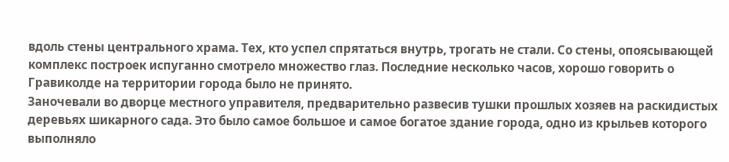вдоль стены центрального храма. Тех, кто успел спрятаться внутрь, трогать не стали. Со стены, опоясывающей комплекс построек испуганно смотрело множество глаз. Последние несколько часов, хорошо говорить о Гравиколде на территории города было не принято.
Заночевали во дворце местного управителя, предварительно развесив тушки прошлых хозяев на раскидистых деревьях шикарного сада. Это было самое большое и самое богатое здание города, одно из крыльев которого выполняло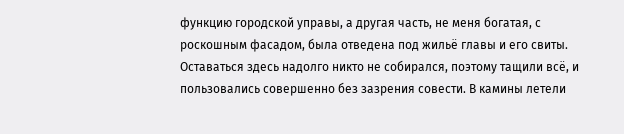функцию городской управы, а другая часть, не меня богатая, с роскошным фасадом, была отведена под жильё главы и его свиты. Оставаться здесь надолго никто не собирался, поэтому тащили всё, и пользовались совершенно без зазрения совести. В камины летели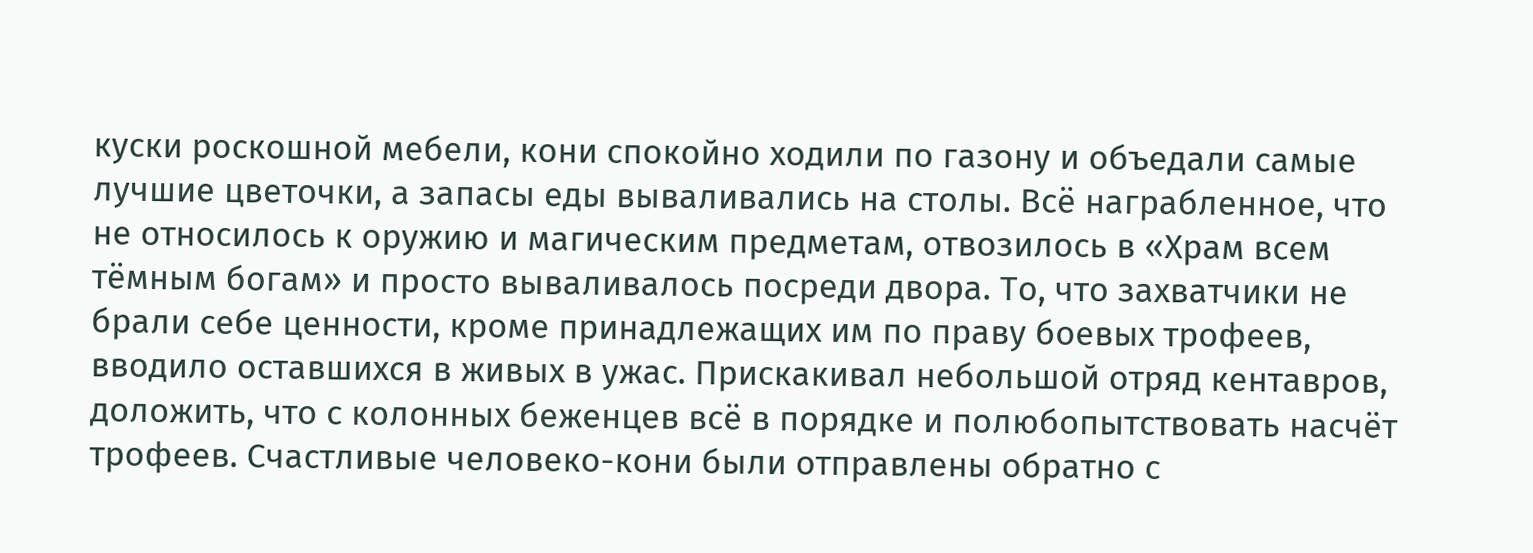куски роскошной мебели, кони спокойно ходили по газону и объедали самые лучшие цветочки, а запасы еды вываливались на столы. Всё награбленное, что не относилось к оружию и магическим предметам, отвозилось в «Храм всем тёмным богам» и просто вываливалось посреди двора. То, что захватчики не брали себе ценности, кроме принадлежащих им по праву боевых трофеев, вводило оставшихся в живых в ужас. Прискакивал небольшой отряд кентавров, доложить, что с колонных беженцев всё в порядке и полюбопытствовать насчёт трофеев. Счастливые человеко-кони были отправлены обратно с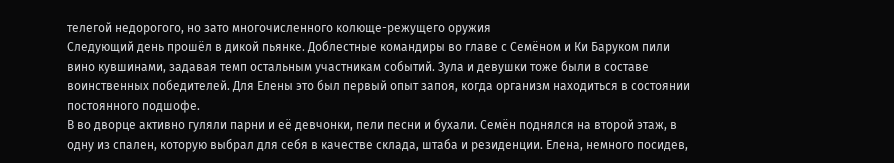телегой недорогого, но зато многочисленного колюще-режущего оружия
Следующий день прошёл в дикой пьянке. Доблестные командиры во главе с Семёном и Ки Баруком пили вино кувшинами, задавая темп остальным участникам событий. Зула и девушки тоже были в составе воинственных победителей. Для Елены это был первый опыт запоя, когда организм находиться в состоянии постоянного подшофе.
В во дворце активно гуляли парни и её девчонки, пели песни и бухали. Семён поднялся на второй этаж, в одну из спален, которую выбрал для себя в качестве склада, штаба и резиденции. Елена, немного посидев,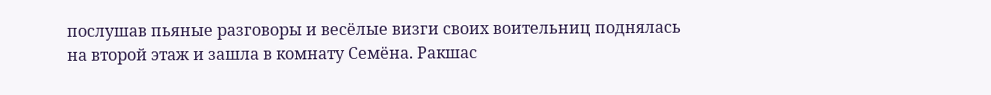послушав пьяные разговоры и весёлые визги своих воительниц поднялась на второй этаж и зашла в комнату Семёна. Ракшас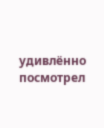удивлённо посмотрел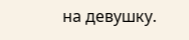на девушку.